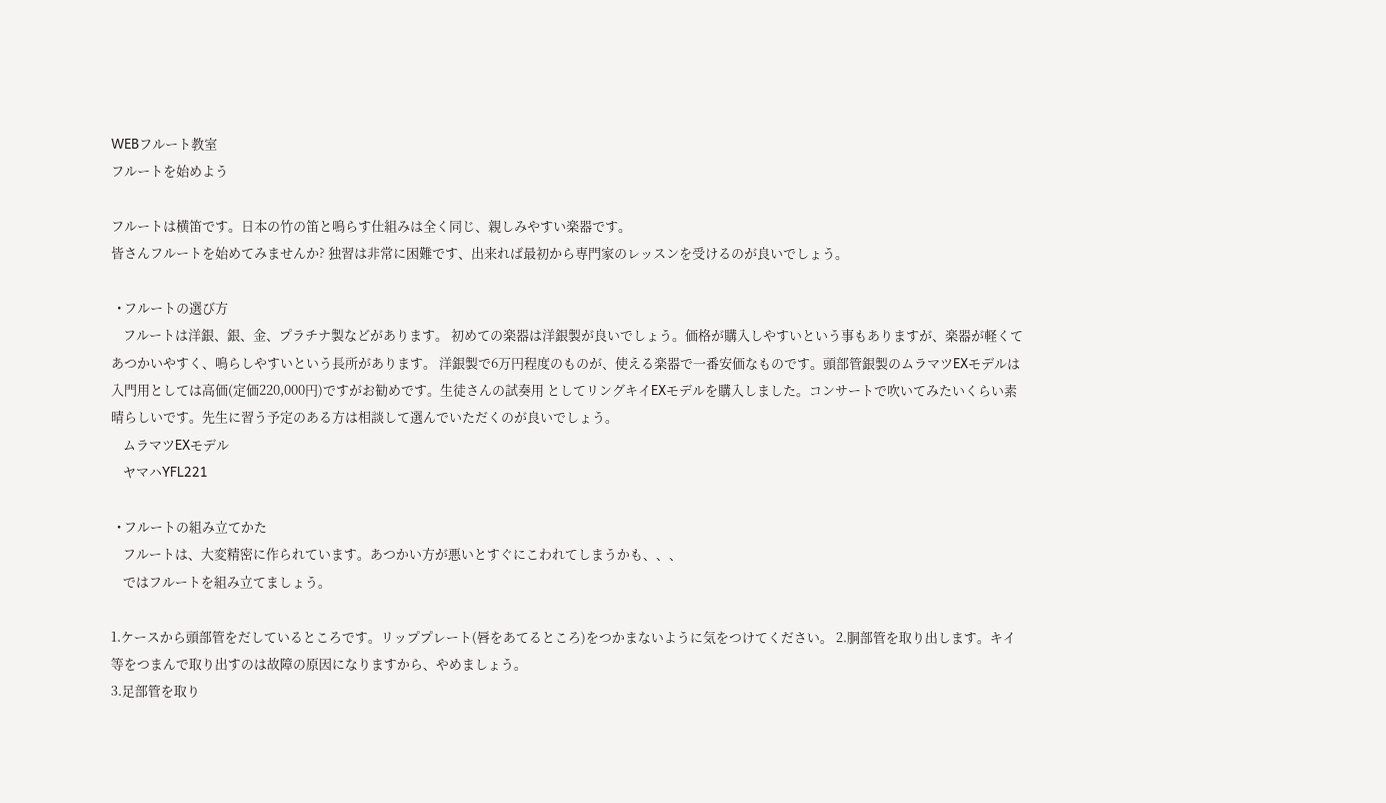WEBフルート教室
フルートを始めよう

フルートは横笛です。日本の竹の笛と鳴らす仕組みは全く同じ、親しみやすい楽器です。
皆さんフルートを始めてみませんか? 独習は非常に困難です、出来れば最初から専門家のレッスンを受けるのが良いでしょう。

  • フルートの選び方
    フルートは洋銀、銀、金、プラチナ製などがあります。 初めての楽器は洋銀製が良いでしょう。価格が購入しやすいという事もありますが、楽器が軽くてあつかいやすく、鳴らしやすいという長所があります。 洋銀製で6万円程度のものが、使える楽器で一番安価なものです。頭部管銀製のムラマツEXモデルは入門用としては高価(定価220,000円)ですがお勧めです。生徒さんの試奏用 としてリングキイEXモデルを購入しました。コンサートで吹いてみたいくらい素晴らしいです。先生に習う予定のある方は相談して選んでいただくのが良いでしょう。
    ムラマツEXモデル
    ヤマハYFL221

  • フルートの組み立てかた
    フルートは、大変精密に作られています。あつかい方が悪いとすぐにこわれてしまうかも、、、
    ではフルートを組み立てましょう。

1.ケースから頭部管をだしているところです。リッププレート(唇をあてるところ)をつかまないように気をつけてください。 2.胴部管を取り出します。キイ等をつまんで取り出すのは故障の原因になりますから、やめましょう。
3.足部管を取り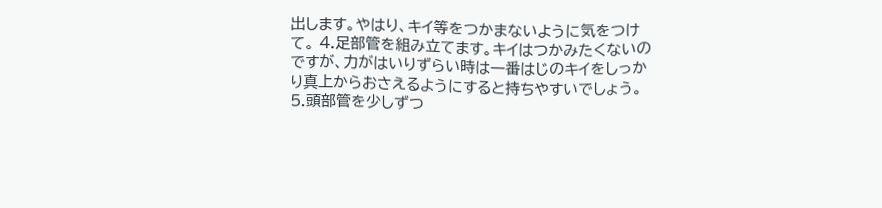出します。やはり、キイ等をつかまないように気をつけて。 4.足部管を組み立てます。キイはつかみたくないのですが、力がはいりずらい時は一番はじのキイをしっかり真上からおさえるようにすると持ちやすいでしょう。
5.頭部管を少しずつ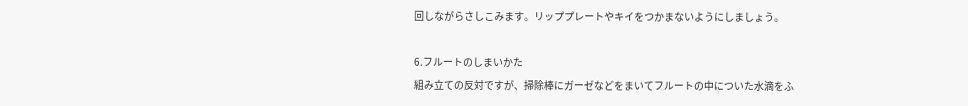回しながらさしこみます。リッププレートやキイをつかまないようにしましょう。

6.フルートのしまいかた
組み立ての反対ですが、掃除棒にガーゼなどをまいてフルートの中についた水滴をふ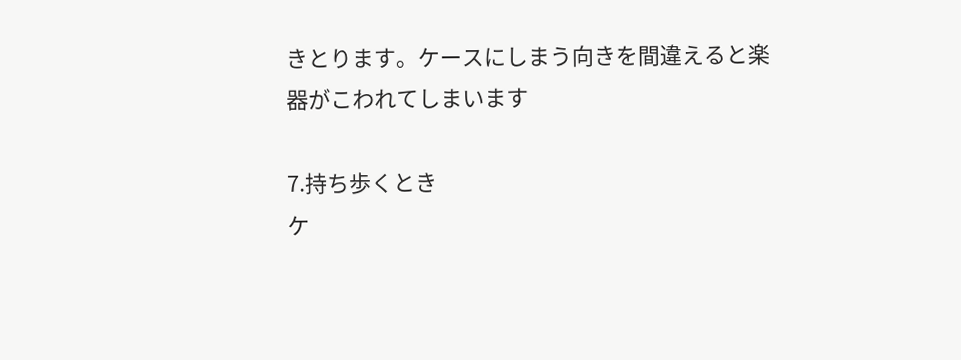きとります。ケースにしまう向きを間違えると楽器がこわれてしまいます

7.持ち歩くとき
ケ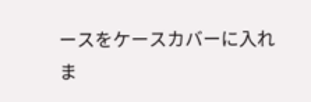ースをケースカバーに入れま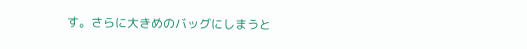す。さらに大きめのバッグにしまうと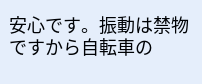安心です。振動は禁物ですから自転車の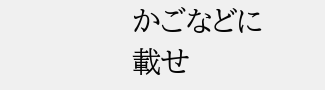かごなどに載せ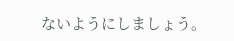ないようにしましょう。